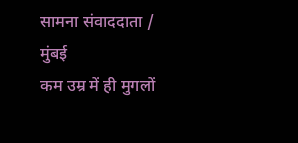सामना संवाददाता / मुंबई
कम उम्र में ही मुगलों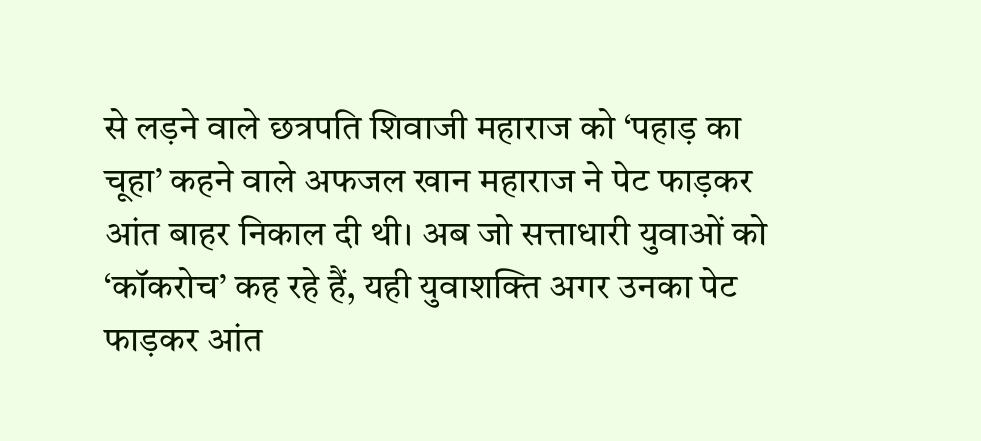से लड़ने वाले छत्रपति शिवाजी महाराज को ‘पहाड़ का चूहा’ कहने वाले अफजल खान महाराज ने पेट फाड़कर आंत बाहर निकाल दी थी। अब जो सत्ताधारी युवाओं को ‘कॉकरोच’ कह रहे हैं, यही युवाशक्ति अगर उनका पेट फाड़कर आंत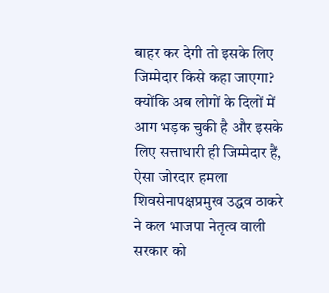बाहर कर देगी तो इसके लिए जिम्मेदार किसे कहा जाएगा? क्योंकि अब लोगों के दिलों में आग भड़क चुकी है और इसके लिए सत्ताधारी ही जिम्मेदार हैं, ऐसा जोरदार हमला शिवसेनापक्षप्रमुख उद्धव ठाकरे ने कल भाजपा नेतृत्व वाली सरकार को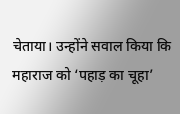चेताया। उन्होंने सवाल किया कि महाराज को ‘पहाड़ का चूहा’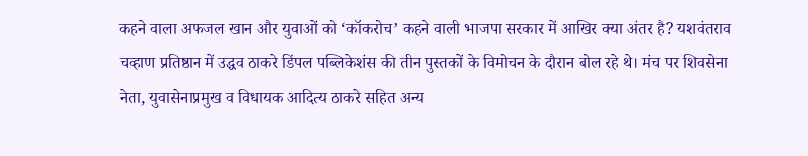कहने वाला अफजल खान और युवाओं को ‘कॉकरोच’ कहने वाली भाजपा सरकार में आखिर क्या अंतर है? यशवंतराव चव्हाण प्रतिष्ठान में उद्धव ठाकरे डिंपल पब्लिकेशंस की तीन पुस्तकों के विमोचन के दौरान बोल रहे थे। मंच पर शिवसेना नेता, युवासेनाप्रमुख व विधायक आदित्य ठाकरे सहित अन्य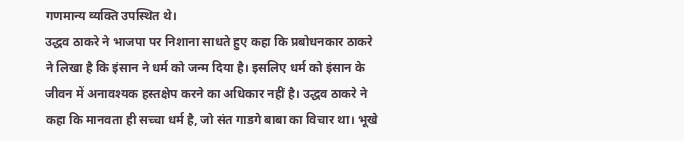गणमान्य व्यक्ति उपस्थित थे।
उद्धव ठाकरे ने भाजपा पर निशाना साधते हुए कहा कि प्रबोधनकार ठाकरे ने लिखा है कि इंसान ने धर्म को जन्म दिया है। इसलिए धर्म को इंसान के जीवन में अनावश्यक हस्तक्षेप करने का अधिकार नहीं है। उद्धव ठाकरे ने कहा कि मानवता ही सच्चा धर्म है, जो संत गाडगे बाबा का विचार था। भूखे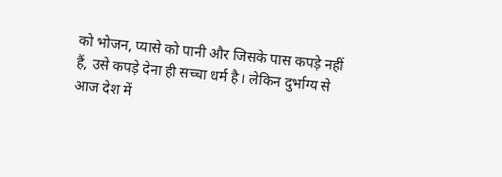को भोजन, प्यासे को पानी और जिसके पास कपड़े नहीं हैं, उसे कपड़े देना ही सच्चा धर्म है। लेकिन दुर्भाग्य से आज देश में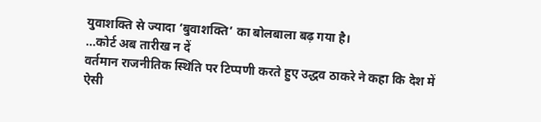युवाशक्ति से ज्यादा ‘बुवाशक्ति’ का बोलबाला बढ़ गया है।
…कोर्ट अब तारीख न दें
वर्तमान राजनीतिक स्थिति पर टिप्पणी करते हुए उद्धव ठाकरे ने कहा कि देश में ऐसी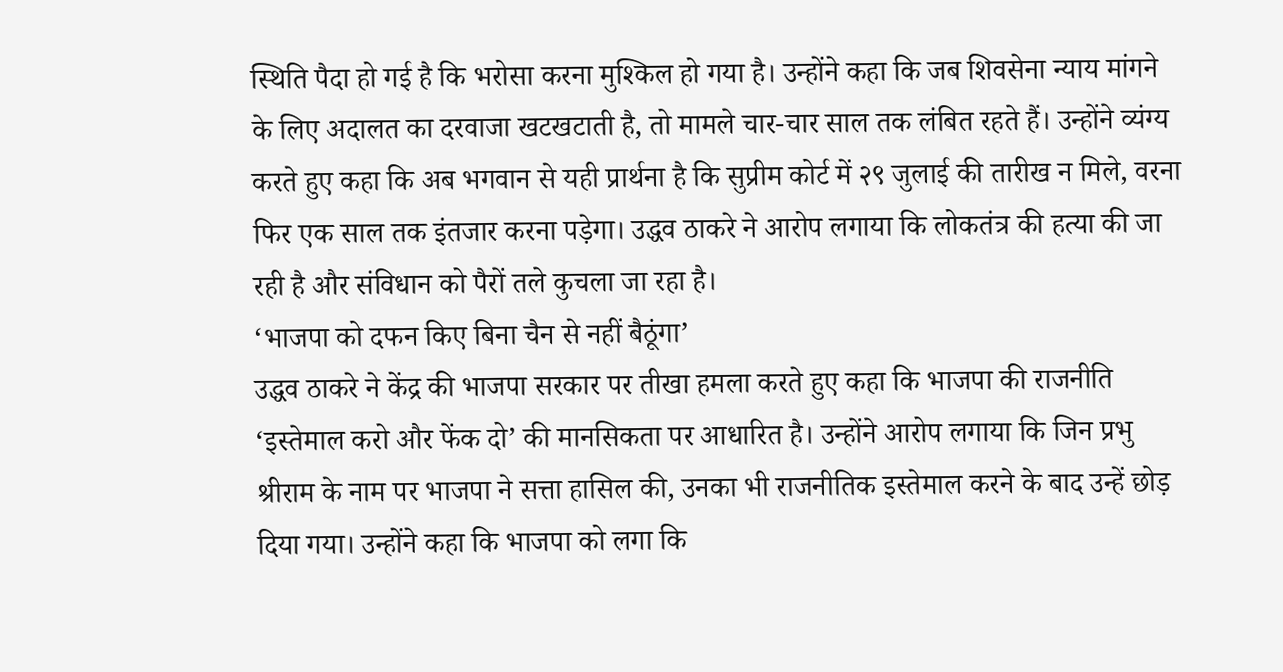स्थिति पैदा हो गई है कि भरोसा करना मुश्किल हो गया है। उन्होंने कहा कि जब शिवसेना न्याय मांगने के लिए अदालत का दरवाजा खटखटाती है, तो मामले चार-चार साल तक लंबित रहते हैं। उन्होंने व्यंग्य करते हुए कहा कि अब भगवान से यही प्रार्थना है कि सुप्रीम कोर्ट में २९ जुलाई की तारीख न मिले, वरना फिर एक साल तक इंतजार करना पड़ेगा। उद्धव ठाकरे ने आरोप लगाया कि लोकतंत्र की हत्या की जा रही है और संविधान को पैरों तले कुचला जा रहा है।
‘भाजपा को दफन किए बिना चैन से नहीं बैठूंगा’
उद्धव ठाकरे ने केंद्र की भाजपा सरकार पर तीखा हमला करते हुए कहा कि भाजपा की राजनीति ‘इस्तेमाल करो और फेंक दो’ की मानसिकता पर आधारित है। उन्होंने आरोप लगाया कि जिन प्रभु श्रीराम के नाम पर भाजपा ने सत्ता हासिल की, उनका भी राजनीतिक इस्तेमाल करने के बाद उन्हें छोड़ दिया गया। उन्होंने कहा कि भाजपा को लगा कि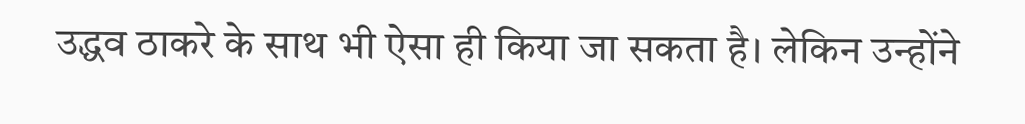उद्धव ठाकरे के साथ भी ऐसा ही किया जा सकता है। लेकिन उन्होंने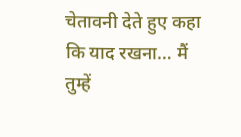चेतावनी देते हुए कहा कि याद रखना… मैं तुम्हें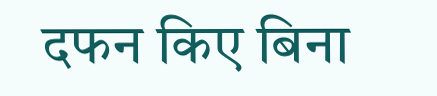दफन किए बिना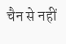चैन से नहीं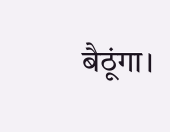बैठूंगा।